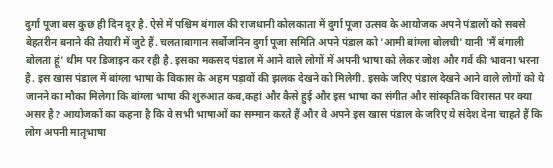दुर्गा पूजा बस कुछ ही दिन दूर है. ऐसे में पश्चिम बंगाल की राजधानी कोलकाता में दुर्गा पूजा उत्सव के आयोजक अपने पंडालों को सबसे बेहतरीन बनाने की तैयारी में जुटे हैं. चलताबागान सर्बोजनिन दुर्गा पूजा समिति अपने पंडाल को 'आमी बांग्ला बोलची' यानी 'मैं बंगाली बोलता हूं' थीम पर डिजाइन कर रही है. इसका मकसद पंडाल में आने वाले लोगों में अपनी भाषा को लेकर जोश और गर्व की भावना भरना है. इस खास पंडाल में बांग्ला भाषा के विकास के अहम पड़ावों की झलक देखने को मिलेगी. इसके जरिए पंडाल देखने आने वाले लोगों को ये जानने का मौका मिलेगा कि बांग्ला भाषा की शुरुआत कब,कहां और कैसे हुई और इस भाषा का संगीत और सांस्कृतिक विरासत पर क्या असर है? आयोजकों का कहना है कि वे सभी भाषाओं का सम्मान करते हैं और वे अपने इस खास पंडाल के जरिए ये संदेश देना चाहते हैं कि लोग अपनी मातृभाषा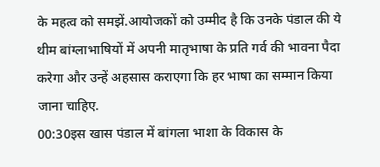के महत्व को समझें.आयोजकों को उम्मीद है कि उनके पंडाल की ये थीम बांग्लाभाषियों में अपनी मातृभाषा के प्रति गर्व की भावना पैदा करेगा और उन्हें अहसास कराएगा कि हर भाषा का सम्मान किया जाना चाहिए.
00:30इस खास पंडाल में बांगला भाशा के विकास के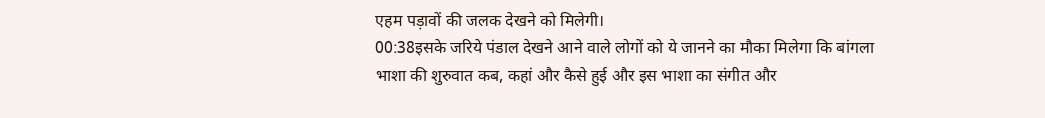एहम पड़ावों की जलक देखने को मिलेगी।
00:38इसके जरिये पंडाल देखने आने वाले लोगों को ये जानने का मौका मिलेगा कि बांगला भाशा की शुरुवात कब, कहां और कैसे हुई और इस भाशा का संगीत और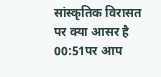सांस्कृतिक विरासत पर क्या आसर है
00:51पर आप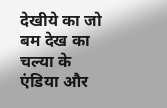देखीये का जो बम देख का चल्या के एंडिया और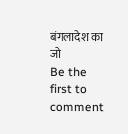बंगलादेश का जो
Be the first to comment